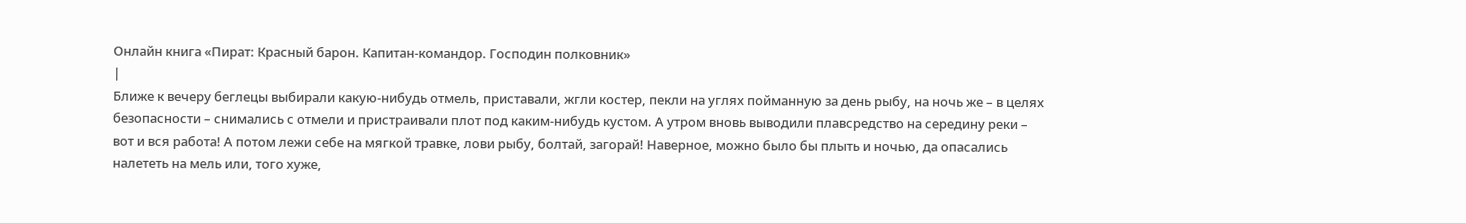Онлайн книга «Пират: Красный барон. Капитан-командор. Господин полковник»
|
Ближе к вечеру беглецы выбирали какую-нибудь отмель, приставали, жгли костер, пекли на углях пойманную за день рыбу, на ночь же – в целях безопасности – снимались с отмели и пристраивали плот под каким-нибудь кустом. А утром вновь выводили плавсредство на середину реки – вот и вся работа! А потом лежи себе на мягкой травке, лови рыбу, болтай, загорай! Наверное, можно было бы плыть и ночью, да опасались налететь на мель или, того хуже,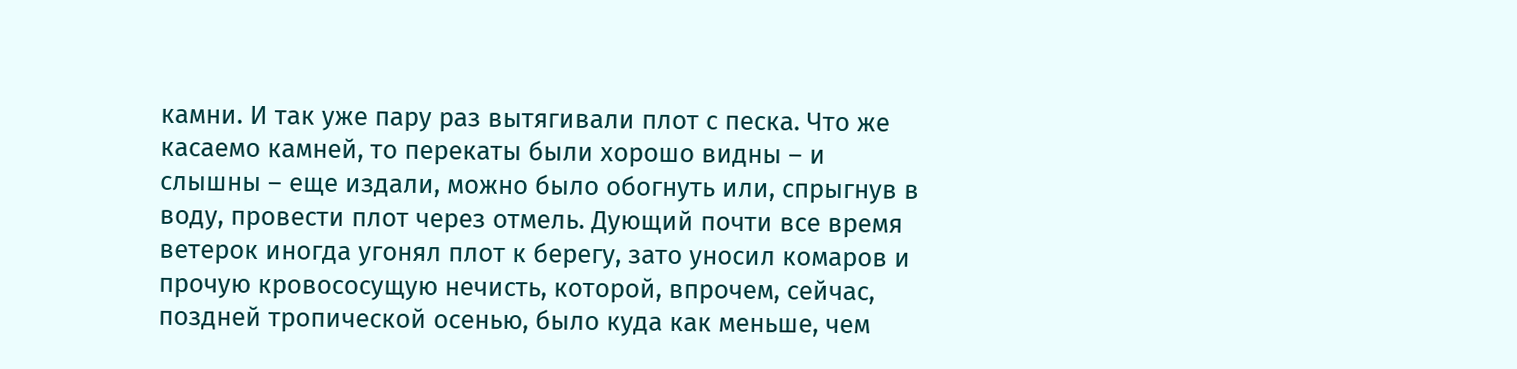камни. И так уже пару раз вытягивали плот с песка. Что же касаемо камней, то перекаты были хорошо видны – и слышны – еще издали, можно было обогнуть или, спрыгнув в воду, провести плот через отмель. Дующий почти все время ветерок иногда угонял плот к берегу, зато уносил комаров и прочую кровососущую нечисть, которой, впрочем, сейчас, поздней тропической осенью, было куда как меньше, чем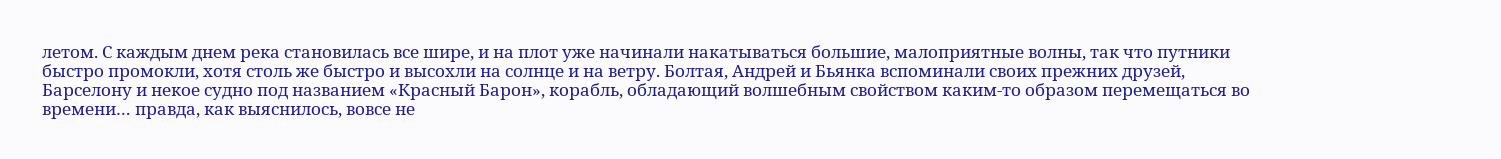летом. С каждым днем река становилась все шире, и на плот уже начинали накатываться большие, малоприятные волны, так что путники быстро промокли, хотя столь же быстро и высохли на солнце и на ветру. Болтая, Андрей и Бьянка вспоминали своих прежних друзей, Барселону и некое судно под названием «Красный Барон», корабль, обладающий волшебным свойством каким-то образом перемещаться во времени… правда, как выяснилось, вовсе не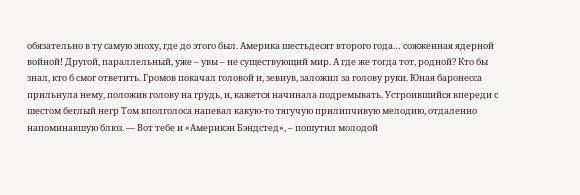обязательно в ту самую эпоху, где до этого был. Америка шестьдесят второго года… сожженная ядерной войной! Другой, параллельный, уже – увы – не существующий мир. А где же тогда тот, родной? Кто бы знал, кто б смог ответить. Громов покачал головой и, зевнув, заложил за голову руки. Юная баронесса прильнула нему, положив голову на грудь, и, кажется начинала подремывать. Устроившийся впереди с шестом беглый негр Том вполголоса напевал какую-то тягучую прилипчивую мелодию, отдаленно напоминавшую блюз. — Вот тебе и «Америкэн Бэндстед», – пошутил молодой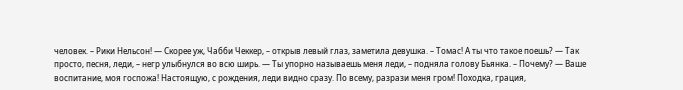человек. – Рики Нельсон! — Скорее уж, Чабби Чеккер, – открыв левый глаз, заметила девушка. – Томас! А ты что такое поешь? — Так просто, песня, леди, – негр улыбнулся во всю ширь. — Ты упорно называешь меня леди, – подняла голову Бьянка. – Почему? — Ваше воспитание, моя госпожа! Настоящую, с рождения, леди видно сразу. По всему, разрази меня гром! Походка, грация,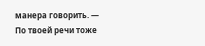манера говорить. — По твоей речи тоже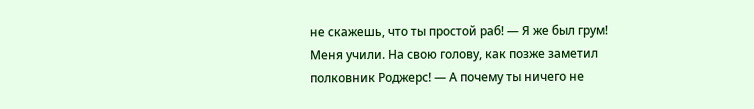не скажешь, что ты простой раб! — Я же был грум! Меня учили. На свою голову, как позже заметил полковник Роджерс! — А почему ты ничего не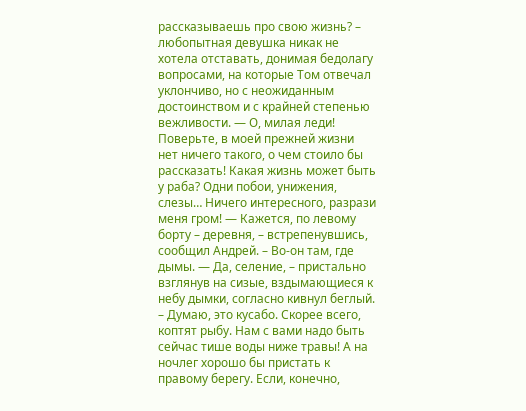рассказываешь про свою жизнь? – любопытная девушка никак не хотела отставать, донимая бедолагу вопросами, на которые Том отвечал уклончиво, но с неожиданным достоинством и с крайней степенью вежливости. — О, милая леди! Поверьте, в моей прежней жизни нет ничего такого, о чем стоило бы рассказать! Какая жизнь может быть у раба? Одни побои, унижения, слезы… Ничего интересного, разрази меня гром! — Кажется, по левому борту – деревня, – встрепенувшись, сообщил Андрей. – Во-он там, где дымы. — Да, селение, – пристально взглянув на сизые, вздымающиеся к небу дымки, согласно кивнул беглый. – Думаю, это кусабо. Скорее всего, коптят рыбу. Нам с вами надо быть сейчас тише воды ниже травы! А на ночлег хорошо бы пристать к правому берегу. Если, конечно,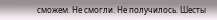сможем. Не смогли. Не получилось. Шесты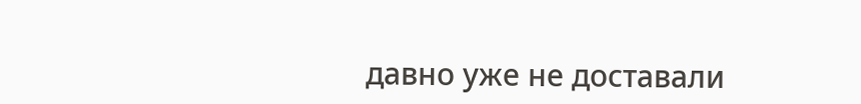давно уже не доставали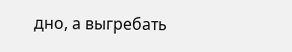дно, а выгребать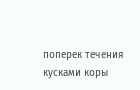поперек течения кусками коры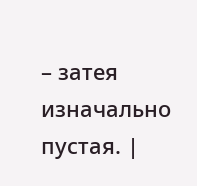– затея изначально пустая. |